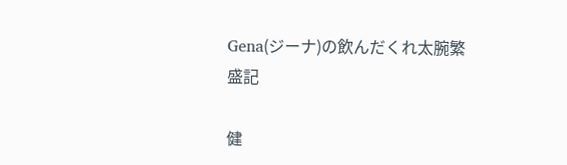Gena(ジーナ)の飲んだくれ太腕繁盛記

健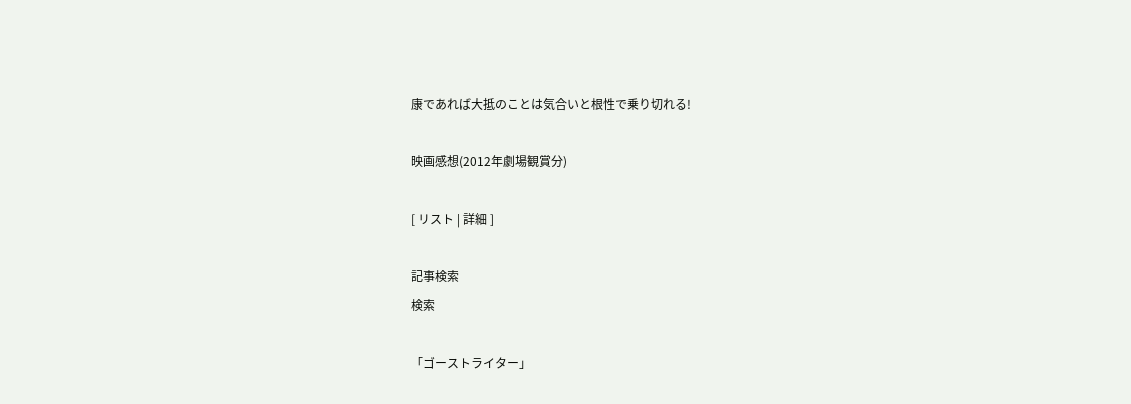康であれば大抵のことは気合いと根性で乗り切れる!

映画感想(2012年劇場観賞分)

[ リスト | 詳細 ]

記事検索
検索

「ゴーストライター」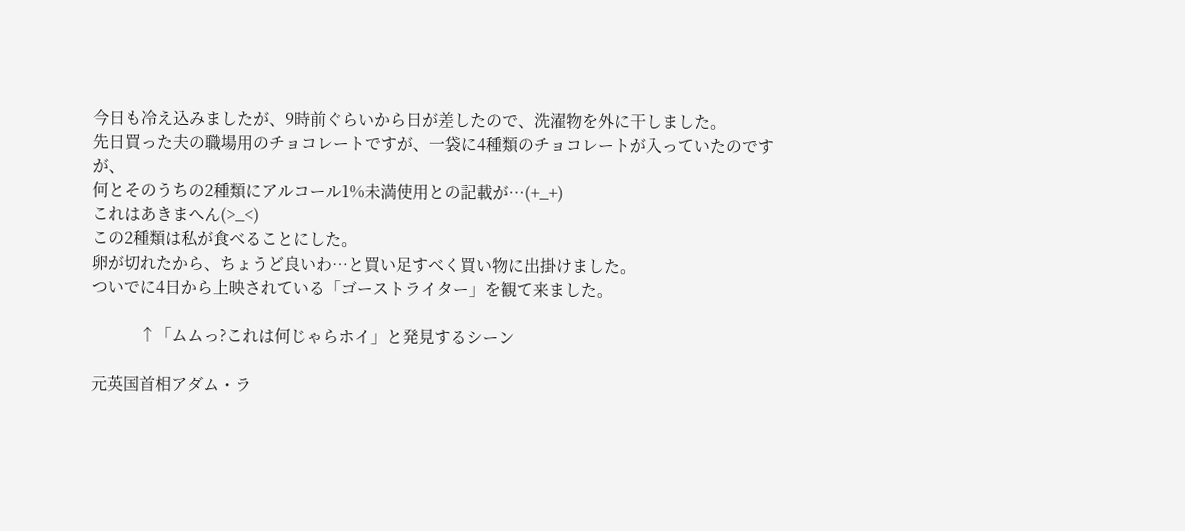今日も冷え込みましたが、9時前ぐらいから日が差したので、洗濯物を外に干しました。
先日買った夫の職場用のチョコレートですが、一袋に4種類のチョコレートが入っていたのですが、
何とそのうちの2種類にアルコール1%未満使用との記載が…(+_+)
これはあきまへん(>_<)
この2種類は私が食べることにした。
卵が切れたから、ちょうど良いわ…と買い足すべく買い物に出掛けました。
ついでに4日から上映されている「ゴーストライター」を観て来ました。

            ↑「ムムっ?これは何じゃらホイ」と発見するシーン

元英国首相アダム・ラ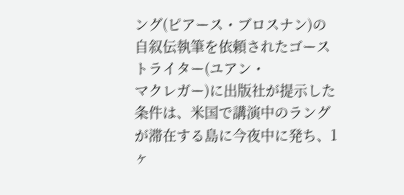ング(ピアース・ブロスナン)の自叙伝執筆を依頼されたゴーストライター(ユアン・
マクレガー)に出版社が提示した条件は、米国で講演中のラングが滞在する島に今夜中に発ち、1ヶ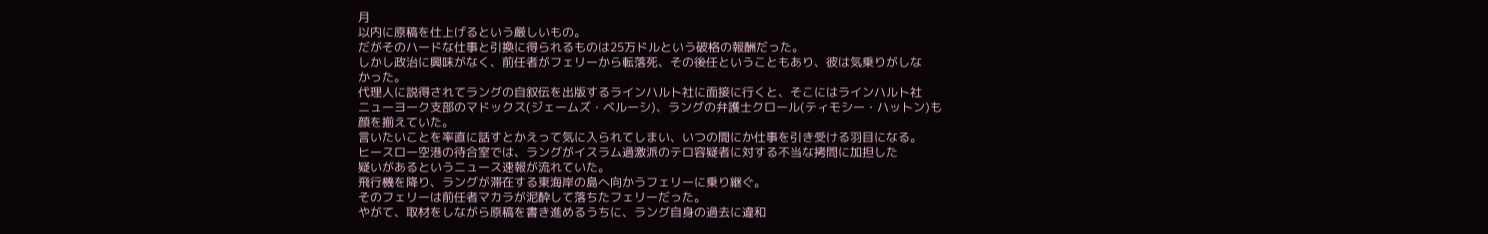月
以内に原稿を仕上げるという厳しいもの。
だがそのハードな仕事と引換に得られるものは25万ドルという破格の報酬だった。
しかし政治に興味がなく、前任者がフェリーから転落死、その後任ということもあり、彼は気乗りがしな
かった。
代理人に説得されてラングの自叙伝を出版するラインハルト社に面接に行くと、そこにはラインハルト社
ニューヨーク支部のマドックス(ジェームズ・ベルーシ)、ラングの弁護士クロール(ティモシー・ハットン)も
顔を揃えていた。
言いたいことを率直に話すとかえって気に入られてしまい、いつの間にか仕事を引き受ける羽目になる。
ヒースロー空港の待合室では、ラングがイスラム過激派のテロ容疑者に対する不当な拷問に加担した
疑いがあるというニュース速報が流れていた。
飛行機を降り、ラングが滞在する東海岸の島へ向かうフェリーに乗り継ぐ。
そのフェリーは前任者マカラが泥酔して落ちたフェリーだった。
やがて、取材をしながら原稿を書き進めるうちに、ラング自身の過去に違和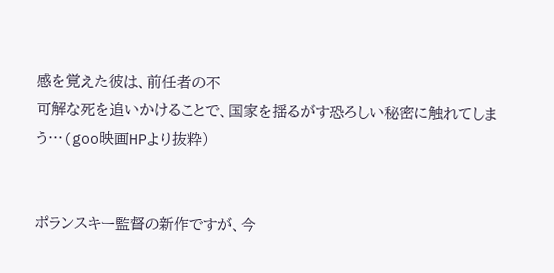感を覚えた彼は、前任者の不
可解な死を追いかけることで、国家を揺るがす恐ろしい秘密に触れてしまう…(goo映画HPより抜粋)


ポランスキー監督の新作ですが、今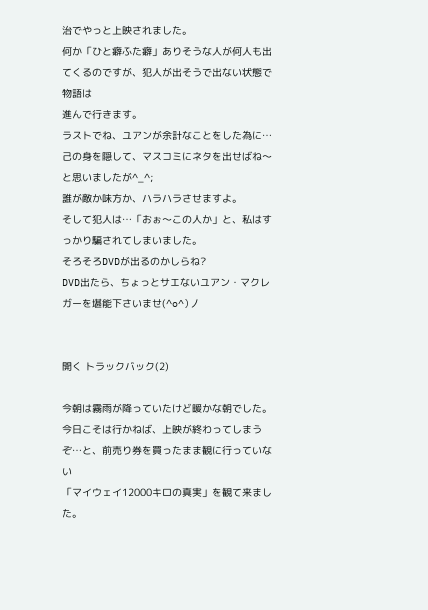治でやっと上映されました。
何か「ひと癖ふた癖」ありそうな人が何人も出てくるのですが、犯人が出そうで出ない状態で物語は
進んで行きます。
ラストでね、ユアンが余計なことをした為に…
己の身を隠して、マスコミにネタを出せばね〜と思いましたが^_^;
誰が敵か味方か、ハラハラさせますよ。
そして犯人は…「おぉ〜この人か」と、私はすっかり騙されてしまいました。
そろそろDVDが出るのかしらね?
DVD出たら、ちょっとサエないユアン・マクレガーを堪能下さいませ(^o^)丿


開く トラックバック(2)

今朝は霧雨が降っていたけど暖かな朝でした。
今日こそは行かねば、上映が終わってしまうぞ…と、前売り券を買ったまま観に行っていない
「マイウェイ12000キロの真実」を観て来ました。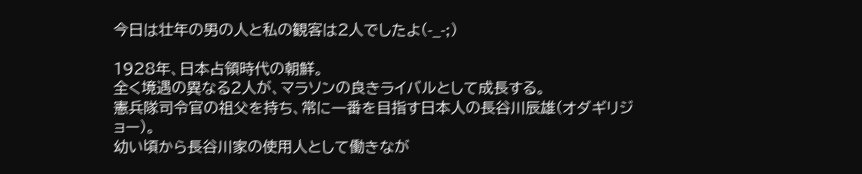今日は壮年の男の人と私の観客は2人でしたよ(-_-;)

1928年、日本占領時代の朝鮮。
全く境遇の異なる2人が、マラソンの良きライバルとして成長する。
憲兵隊司令官の祖父を持ち、常に一番を目指す日本人の長谷川辰雄(オダギリジョー)。
幼い頃から長谷川家の使用人として働きなが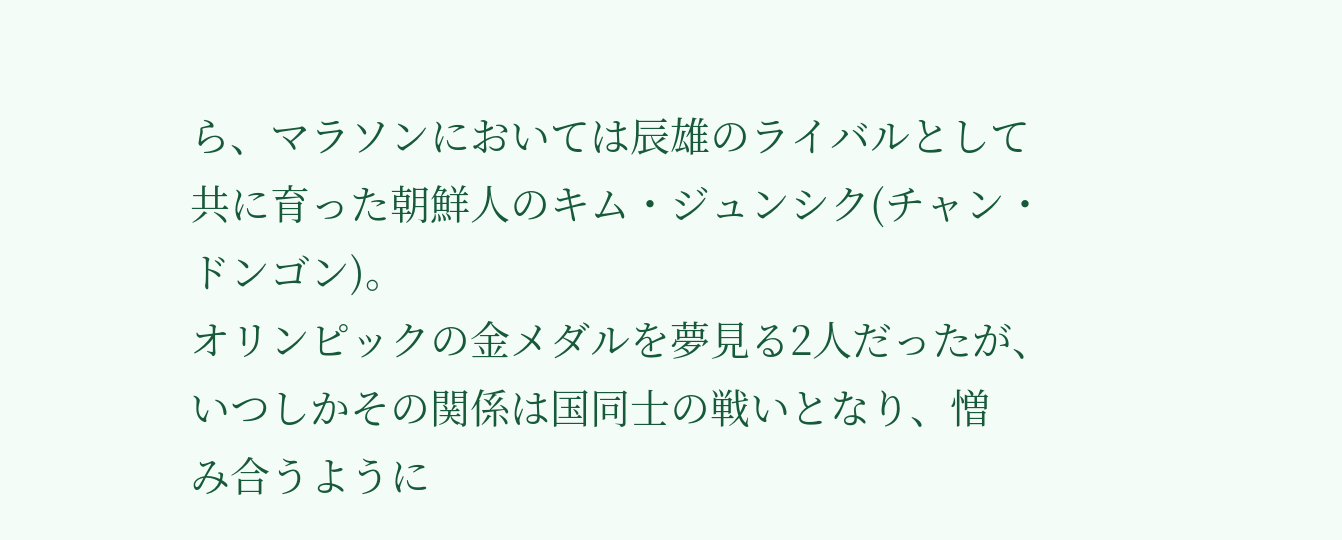ら、マラソンにおいては辰雄のライバルとして
共に育った朝鮮人のキム・ジュンシク(チャン・ドンゴン)。
オリンピックの金メダルを夢見る2人だったが、いつしかその関係は国同士の戦いとなり、憎
み合うように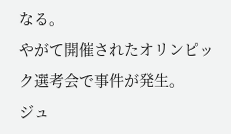なる。
やがて開催されたオリンピック選考会で事件が発生。
ジュ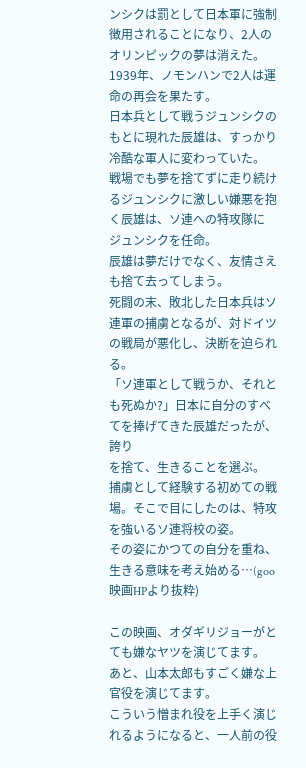ンシクは罰として日本軍に強制徴用されることになり、2人のオリンピックの夢は消えた。
1939年、ノモンハンで2人は運命の再会を果たす。
日本兵として戦うジュンシクのもとに現れた辰雄は、すっかり冷酷な軍人に変わっていた。
戦場でも夢を捨てずに走り続けるジュンシクに激しい嫌悪を抱く辰雄は、ソ連への特攻隊に
ジュンシクを任命。
辰雄は夢だけでなく、友情さえも捨て去ってしまう。
死闘の末、敗北した日本兵はソ連軍の捕虜となるが、対ドイツの戦局が悪化し、決断を迫られる。
「ソ連軍として戦うか、それとも死ぬか?」日本に自分のすべてを捧げてきた辰雄だったが、誇り
を捨て、生きることを選ぶ。
捕虜として経験する初めての戦場。そこで目にしたのは、特攻を強いるソ連将校の姿。
その姿にかつての自分を重ね、生きる意味を考え始める…(goo映画HPより抜粋)

この映画、オダギリジョーがとても嫌なヤツを演じてます。
あと、山本太郎もすごく嫌な上官役を演じてます。
こういう憎まれ役を上手く演じれるようになると、一人前の役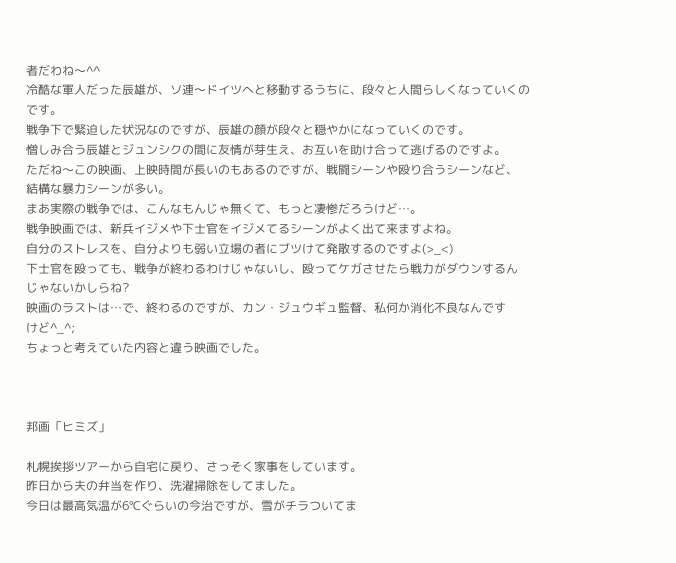者だわね〜^^
冷酷な軍人だった辰雄が、ソ連〜ドイツへと移動するうちに、段々と人間らしくなっていくの
です。
戦争下で緊迫した状況なのですが、辰雄の顔が段々と穏やかになっていくのです。
憎しみ合う辰雄とジュンシクの間に友情が芽生え、お互いを助け合って逃げるのですよ。
ただね〜この映画、上映時間が長いのもあるのですが、戦闘シーンや殴り合うシーンなど、
結構な暴力シーンが多い。
まあ実際の戦争では、こんなもんじゃ無くて、もっと凄惨だろうけど…。
戦争映画では、新兵イジメや下士官をイジメてるシーンがよく出て来ますよね。
自分のストレスを、自分よりも弱い立場の者にブツけて発散するのですよ(>_<)
下士官を殴っても、戦争が終わるわけじゃないし、殴ってケガさせたら戦力がダウンするん
じゃないかしらね?
映画のラストは…で、終わるのですが、カン・ジュウギュ監督、私何か消化不良なんです
けど^_^;
ちょっと考えていた内容と違う映画でした。



邦画「ヒミズ」

札幌挨拶ツアーから自宅に戻り、さっそく家事をしています。
昨日から夫の弁当を作り、洗濯掃除をしてました。
今日は最高気温が6℃ぐらいの今治ですが、雪がチラついてま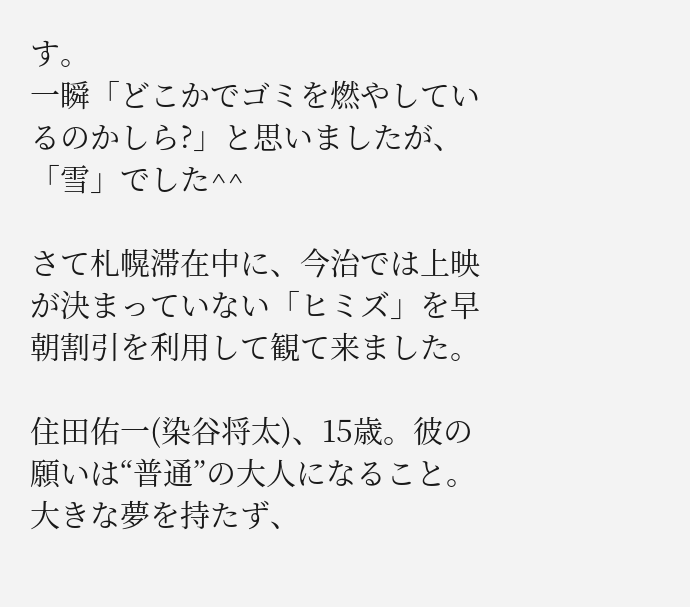す。
一瞬「どこかでゴミを燃やしているのかしら?」と思いましたが、「雪」でした^^

さて札幌滞在中に、今治では上映が決まっていない「ヒミズ」を早朝割引を利用して観て来ました。

住田佑一(染谷将太)、15歳。彼の願いは“普通”の大人になること。
大きな夢を持たず、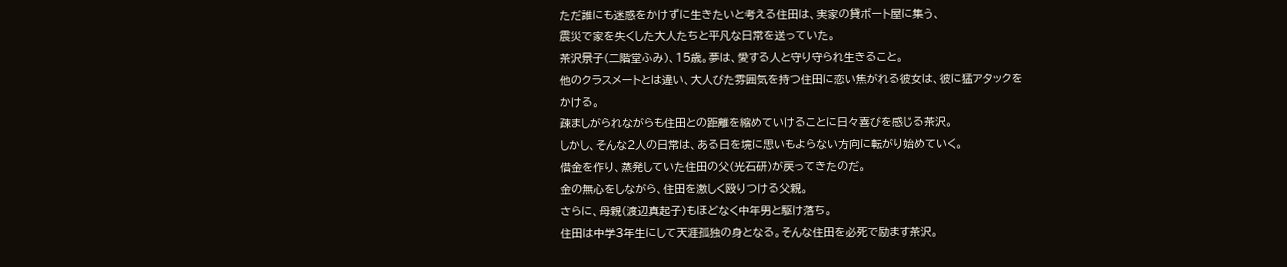ただ誰にも迷惑をかけずに生きたいと考える住田は、実家の貸ボート屋に集う、
震災で家を失くした大人たちと平凡な日常を送っていた。
茶沢景子(二階堂ふみ)、15歳。夢は、愛する人と守り守られ生きること。
他のクラスメートとは違い、大人びた雰囲気を持つ住田に恋い焦がれる彼女は、彼に猛アタックを
かける。
疎ましがられながらも住田との距離を縮めていけることに日々喜びを感じる茶沢。
しかし、そんな2人の日常は、ある日を境に思いもよらない方向に転がり始めていく。
借金を作り、蒸発していた住田の父(光石研)が戻ってきたのだ。
金の無心をしながら、住田を激しく殴りつける父親。
さらに、母親(渡辺真起子)もほどなく中年男と駆け落ち。
住田は中学3年生にして天涯孤独の身となる。そんな住田を必死で励ます茶沢。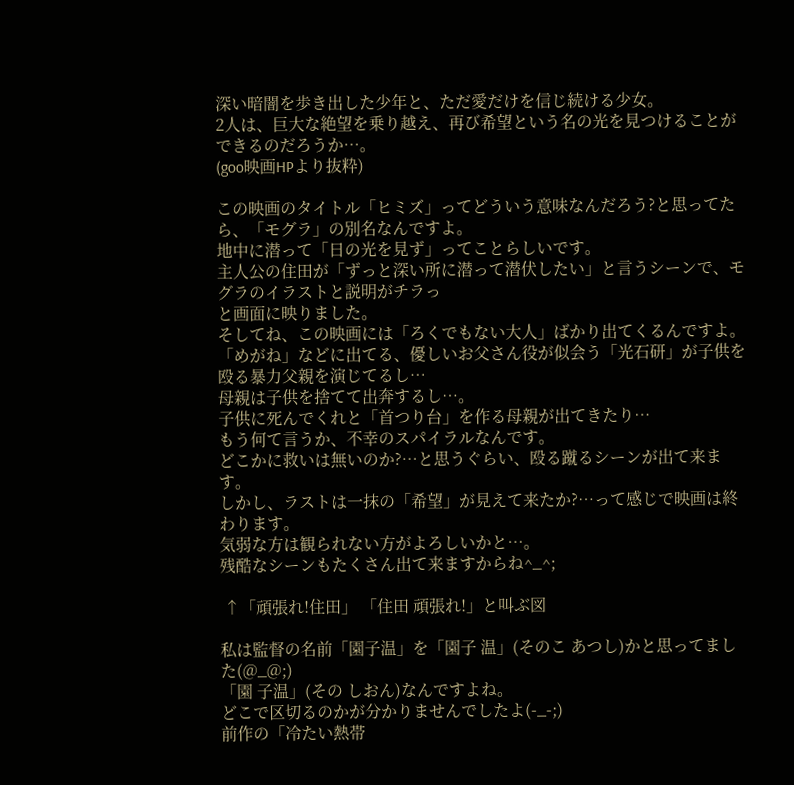深い暗闇を歩き出した少年と、ただ愛だけを信じ続ける少女。
2人は、巨大な絶望を乗り越え、再び希望という名の光を見つけることができるのだろうか…。
(goo映画HPより抜粋)

この映画のタイトル「ヒミズ」ってどういう意味なんだろう?と思ってたら、「モグラ」の別名なんですよ。
地中に潜って「日の光を見ず」ってことらしいです。
主人公の住田が「ずっと深い所に潜って潜伏したい」と言うシーンで、モグラのイラストと説明がチラっ
と画面に映りました。
そしてね、この映画には「ろくでもない大人」ばかり出てくるんですよ。
「めがね」などに出てる、優しいお父さん役が似会う「光石研」が子供を殴る暴力父親を演じてるし…
母親は子供を捨てて出奔するし…。
子供に死んでくれと「首つり台」を作る母親が出てきたり…
もう何て言うか、不幸のスパイラルなんです。
どこかに救いは無いのか?…と思うぐらい、殴る蹴るシーンが出て来ます。
しかし、ラストは一抹の「希望」が見えて来たか?…って感じで映画は終わります。
気弱な方は観られない方がよろしいかと…。
残酷なシーンもたくさん出て来ますからね^_^;

 ↑「頑張れ!住田」 「住田 頑張れ!」と叫ぶ図

私は監督の名前「園子温」を「園子 温」(そのこ あつし)かと思ってました(@_@;)
「園 子温」(その しおん)なんですよね。
どこで区切るのかが分かりませんでしたよ(-_-;)
前作の「冷たい熱帯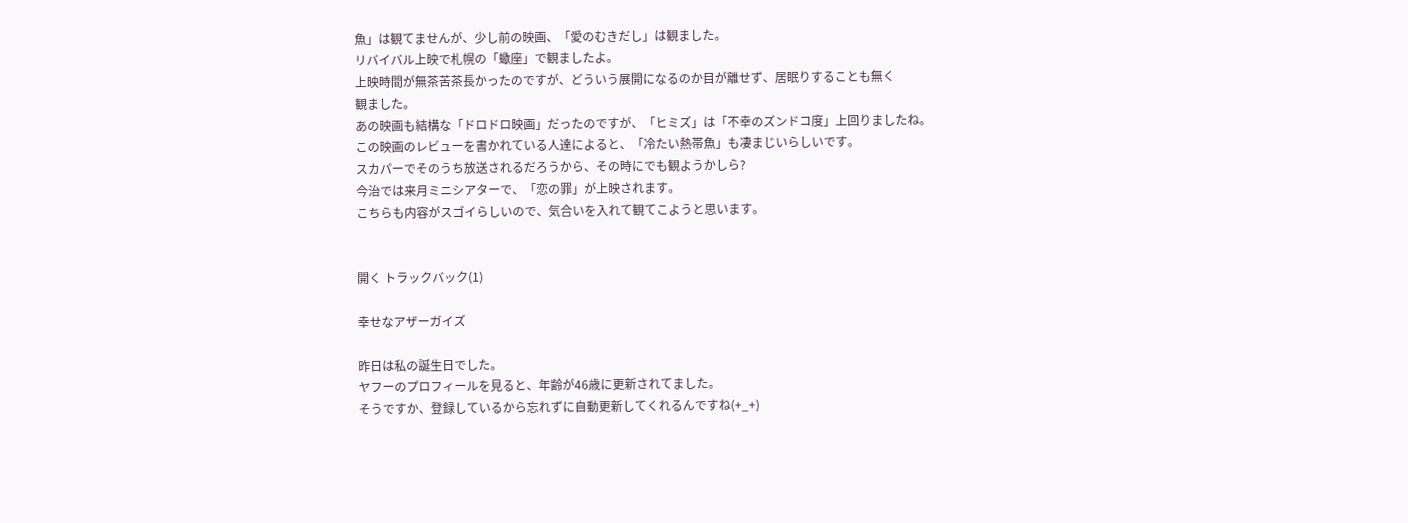魚」は観てませんが、少し前の映画、「愛のむきだし」は観ました。
リバイバル上映で札幌の「蠍座」で観ましたよ。
上映時間が無茶苦茶長かったのですが、どういう展開になるのか目が離せず、居眠りすることも無く
観ました。
あの映画も結構な「ドロドロ映画」だったのですが、「ヒミズ」は「不幸のズンドコ度」上回りましたね。
この映画のレビューを書かれている人達によると、「冷たい熱帯魚」も凄まじいらしいです。
スカパーでそのうち放送されるだろうから、その時にでも観ようかしら?
今治では来月ミニシアターで、「恋の罪」が上映されます。
こちらも内容がスゴイらしいので、気合いを入れて観てこようと思います。


開く トラックバック(1)

幸せなアザーガイズ

昨日は私の誕生日でした。
ヤフーのプロフィールを見ると、年齢が46歳に更新されてました。
そうですか、登録しているから忘れずに自動更新してくれるんですね(+_+)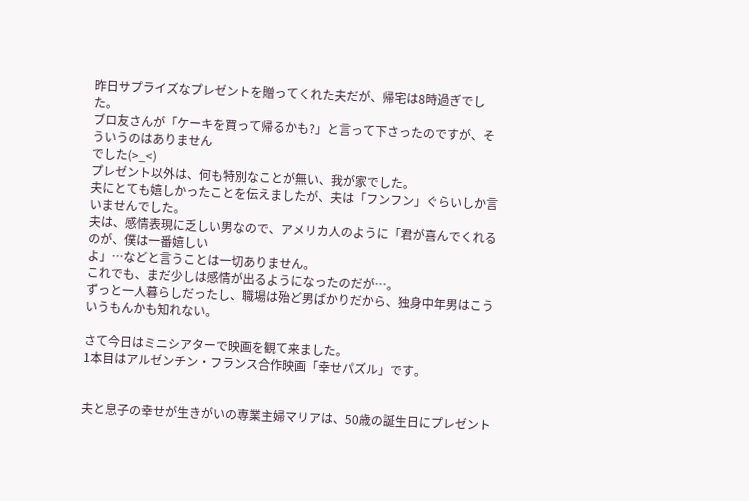昨日サプライズなプレゼントを贈ってくれた夫だが、帰宅は8時過ぎでした。
ブロ友さんが「ケーキを買って帰るかも?」と言って下さったのですが、そういうのはありません
でした(>_<)
プレゼント以外は、何も特別なことが無い、我が家でした。
夫にとても嬉しかったことを伝えましたが、夫は「フンフン」ぐらいしか言いませんでした。
夫は、感情表現に乏しい男なので、アメリカ人のように「君が喜んでくれるのが、僕は一番嬉しい
よ」…などと言うことは一切ありません。
これでも、まだ少しは感情が出るようになったのだが…。
ずっと一人暮らしだったし、職場は殆ど男ばかりだから、独身中年男はこういうもんかも知れない。

さて今日はミニシアターで映画を観て来ました。
1本目はアルゼンチン・フランス合作映画「幸せパズル」です。


夫と息子の幸せが生きがいの専業主婦マリアは、50歳の誕生日にプレゼント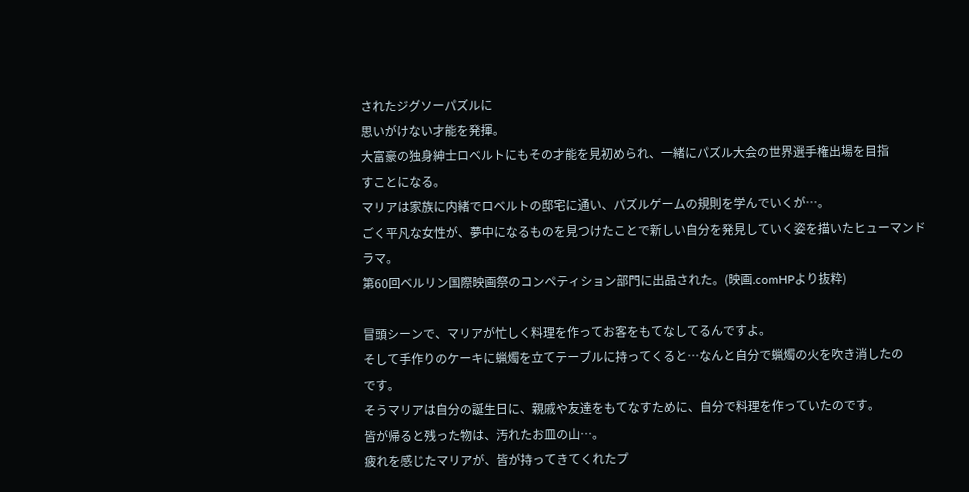されたジグソーパズルに
思いがけない才能を発揮。
大富豪の独身紳士ロベルトにもその才能を見初められ、一緒にパズル大会の世界選手権出場を目指
すことになる。
マリアは家族に内緒でロベルトの邸宅に通い、パズルゲームの規則を学んでいくが…。
ごく平凡な女性が、夢中になるものを見つけたことで新しい自分を発見していく姿を描いたヒューマンド
ラマ。
第60回ベルリン国際映画祭のコンペティション部門に出品された。(映画.comHPより抜粋)

冒頭シーンで、マリアが忙しく料理を作ってお客をもてなしてるんですよ。
そして手作りのケーキに蝋燭を立てテーブルに持ってくると…なんと自分で蝋燭の火を吹き消したの
です。
そうマリアは自分の誕生日に、親戚や友達をもてなすために、自分で料理を作っていたのです。
皆が帰ると残った物は、汚れたお皿の山…。
疲れを感じたマリアが、皆が持ってきてくれたプ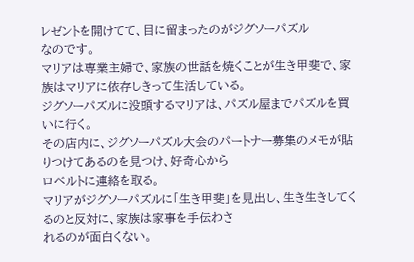レゼントを開けてて、目に留まったのがジグソーパズル
なのです。
マリアは専業主婦で、家族の世話を焼くことが生き甲斐で、家族はマリアに依存しきって生活している。
ジグソーパズルに没頭するマリアは、パズル屋までパズルを買いに行く。
その店内に、ジグソーパズル大会のパートナー募集のメモが貼りつけてあるのを見つけ、好奇心から
ロベルトに連絡を取る。
マリアがジグソーパズルに「生き甲斐」を見出し、生き生きしてくるのと反対に、家族は家事を手伝わさ
れるのが面白くない。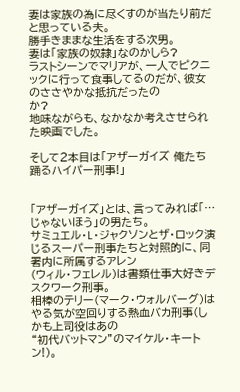妻は家族の為に尽くすのが当たり前だと思っている夫。
勝手きままな生活をする次男。
妻は「家族の奴隷」なのかしら?
ラストシーンでマリアが、一人でピクニックに行って食事してるのだが、彼女のささやかな抵抗だったの
か?
地味ながらも、なかなか考えさせられた映画でした。

そして2本目は「アザーガイズ 俺たち踊るハイパー刑事!」


「アザーガイズ」とは、言ってみれば「…じゃないほう」の男たち。
サミュエル・L・ジャクソンとザ・ロック演じるスーパー刑事たちと対照的に、同署内に所属するアレン
(ウィル・フェレル)は書類仕事大好きデスクワーク刑事。
相棒のテリー(マーク・ウォルバーグ)はやる気が空回りする熱血バカ刑事(しかも上司役はあの
“初代バットマン”のマイケル・キートン!)。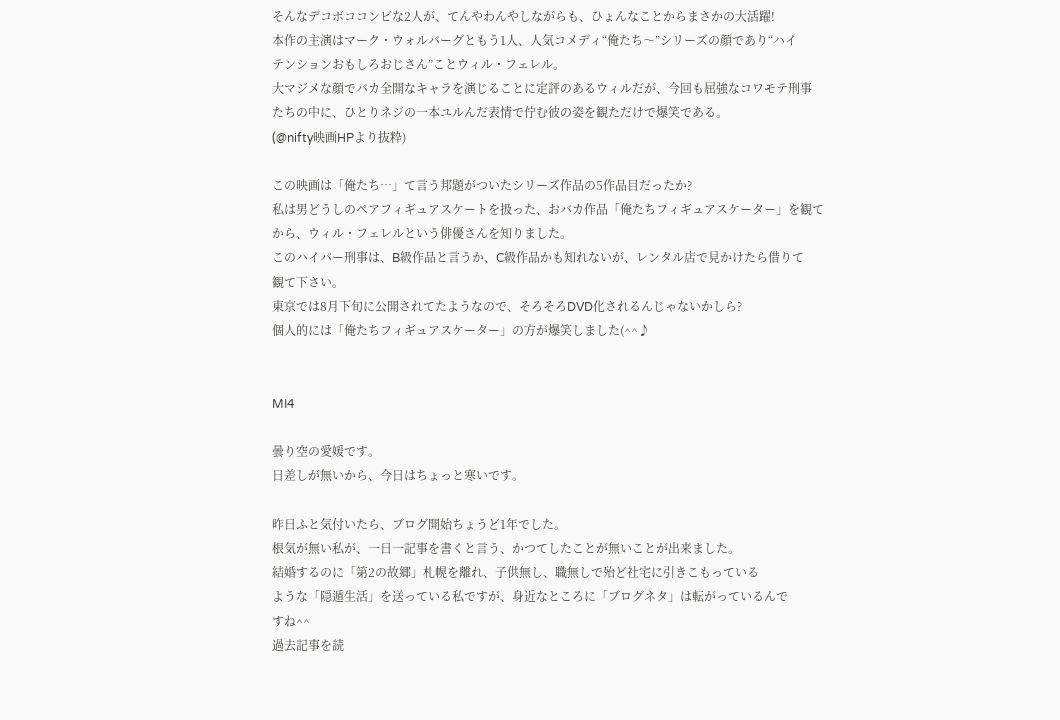そんなデコボココンビな2人が、てんやわんやしながらも、ひょんなことからまさかの大活躍!
本作の主演はマーク・ウォルバーグともう1人、人気コメディ“俺たち〜”シリーズの顔であり“ハイ
テンションおもしろおじさん”ことウィル・フェレル。
大マジメな顔でバカ全開なキャラを演じることに定評のあるウィルだが、今回も屈強なコワモテ刑事
たちの中に、ひとりネジの一本ユルんだ表情で佇む彼の姿を観ただけで爆笑である。
(@nifty映画HPより抜粋)

この映画は「俺たち…」て言う邦題がついたシリーズ作品の5作品目だったか?
私は男どうしのペアフィギュアスケートを扱った、おバカ作品「俺たちフィギュアスケーター」を観て
から、ウィル・フェレルという俳優さんを知りました。
このハイパー刑事は、B級作品と言うか、C級作品かも知れないが、レンタル店で見かけたら借りて
観て下さい。
東京では8月下旬に公開されてたようなので、そろそろDVD化されるんじゃないかしら?
個人的には「俺たちフィギュアスケーター」の方が爆笑しました(^^♪


MI4

曇り空の愛媛です。
日差しが無いから、今日はちょっと寒いです。

昨日ふと気付いたら、ブログ開始ちょうど1年でした。
根気が無い私が、一日一記事を書くと言う、かつてしたことが無いことが出来ました。
結婚するのに「第2の故郷」札幌を離れ、子供無し、職無しで殆ど社宅に引きこもっている
ような「隠遁生活」を送っている私ですが、身近なところに「ブログネタ」は転がっているんで
すね^^
過去記事を読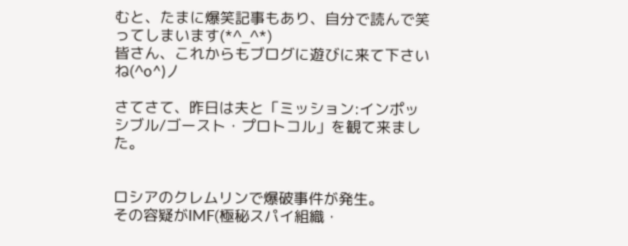むと、たまに爆笑記事もあり、自分で読んで笑ってしまいます(*^_^*)
皆さん、これからもブログに遊びに来て下さいね(^o^)丿

さてさて、昨日は夫と「ミッション:インポッシブル/ゴースト・プロトコル」を観て来ました。


ロシアのクレムリンで爆破事件が発生。
その容疑がIMF(極秘スパイ組織・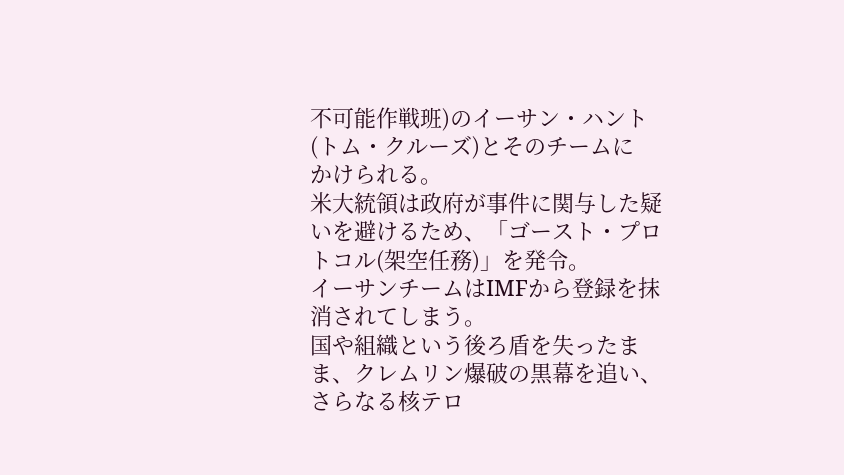不可能作戦班)のイーサン・ハント(トム・クルーズ)とそのチームに
かけられる。
米大統領は政府が事件に関与した疑いを避けるため、「ゴースト・プロトコル(架空任務)」を発令。
イーサンチームはIMFから登録を抹消されてしまう。
国や組織という後ろ盾を失ったまま、クレムリン爆破の黒幕を追い、さらなる核テロ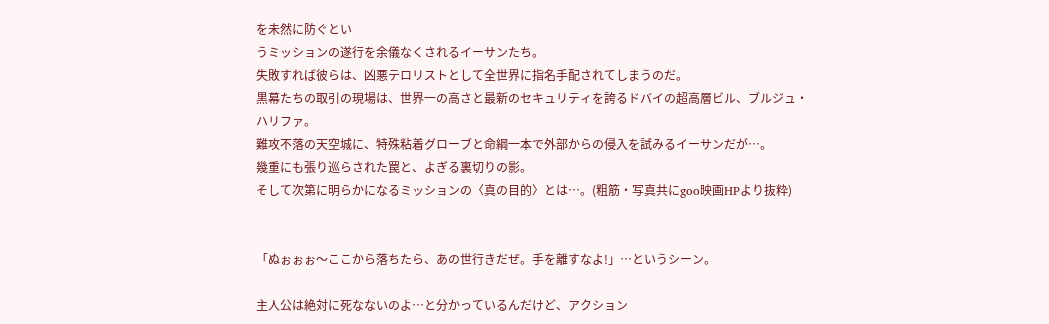を未然に防ぐとい
うミッションの遂行を余儀なくされるイーサンたち。
失敗すれば彼らは、凶悪テロリストとして全世界に指名手配されてしまうのだ。
黒幕たちの取引の現場は、世界一の高さと最新のセキュリティを誇るドバイの超高層ビル、ブルジュ・
ハリファ。
難攻不落の天空城に、特殊粘着グローブと命綱一本で外部からの侵入を試みるイーサンだが…。
幾重にも張り巡らされた罠と、よぎる裏切りの影。
そして次第に明らかになるミッションの〈真の目的〉とは…。(粗筋・写真共にgoo映画HPより抜粋)


「ぬぉぉぉ〜ここから落ちたら、あの世行きだぜ。手を離すなよ!」…というシーン。

主人公は絶対に死なないのよ…と分かっているんだけど、アクション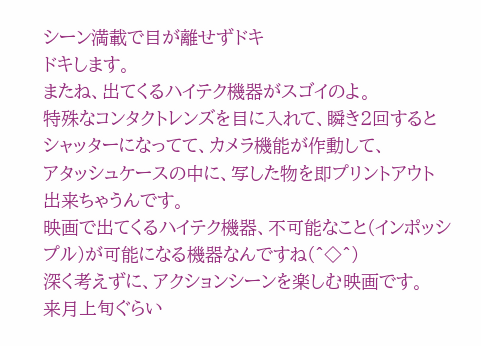シーン満載で目が離せずドキ
ドキします。
またね、出てくるハイテク機器がスゴイのよ。
特殊なコンタクトレンズを目に入れて、瞬き2回するとシャッターになってて、カメラ機能が作動して、
アタッシュケースの中に、写した物を即プリントアウト出来ちゃうんです。
映画で出てくるハイテク機器、不可能なこと(インポッシプル)が可能になる機器なんですね(^◇^)
深く考えずに、アクションシーンを楽しむ映画です。
来月上旬ぐらい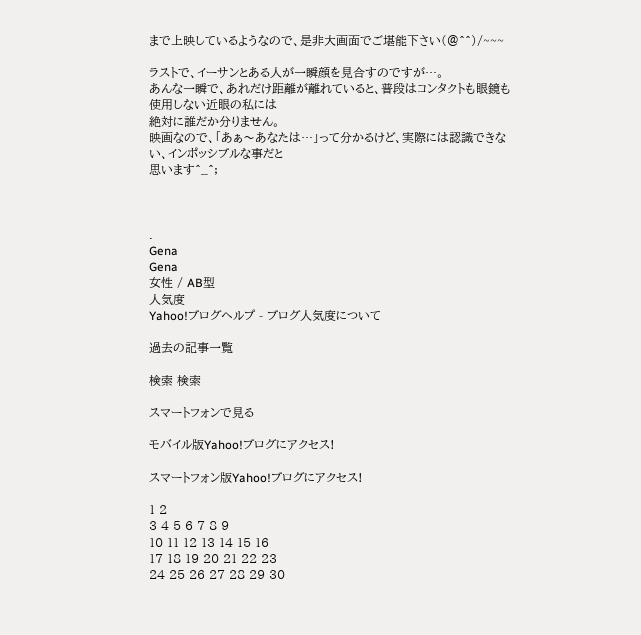まで上映しているようなので、是非大画面でご堪能下さい(@^^)/~~~

ラストで、イーサンとある人が一瞬顔を見合すのですが…。
あんな一瞬で、あれだけ距離が離れていると、普段はコンタクトも眼鏡も使用しない近眼の私には
絶対に誰だか分りません。
映画なので、「あぁ〜あなたは…」って分かるけど、実際には認識できない、インポッシブルな事だと
思います^_^;



.
Gena
Gena
女性 / AB型
人気度
Yahoo!ブログヘルプ - ブログ人気度について

過去の記事一覧

検索 検索

スマートフォンで見る

モバイル版Yahoo!ブログにアクセス!

スマートフォン版Yahoo!ブログにアクセス!

1 2
3 4 5 6 7 8 9
10 11 12 13 14 15 16
17 18 19 20 21 22 23
24 25 26 27 28 29 30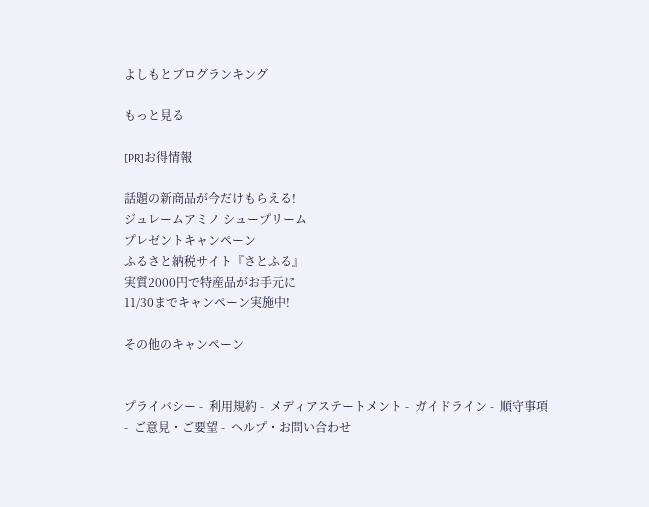よしもとブログランキング

もっと見る

[PR]お得情報

話題の新商品が今だけもらえる!
ジュレームアミノ シュープリーム
プレゼントキャンペーン
ふるさと納税サイト『さとふる』
実質2000円で特産品がお手元に
11/30までキャンペーン実施中!

その他のキャンペーン


プライバシー -  利用規約 -  メディアステートメント -  ガイドライン -  順守事項 -  ご意見・ご要望 -  ヘルプ・お問い合わせ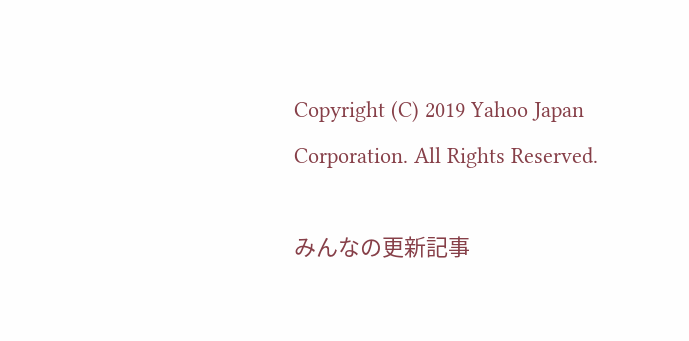Copyright (C) 2019 Yahoo Japan Corporation. All Rights Reserved.

みんなの更新記事